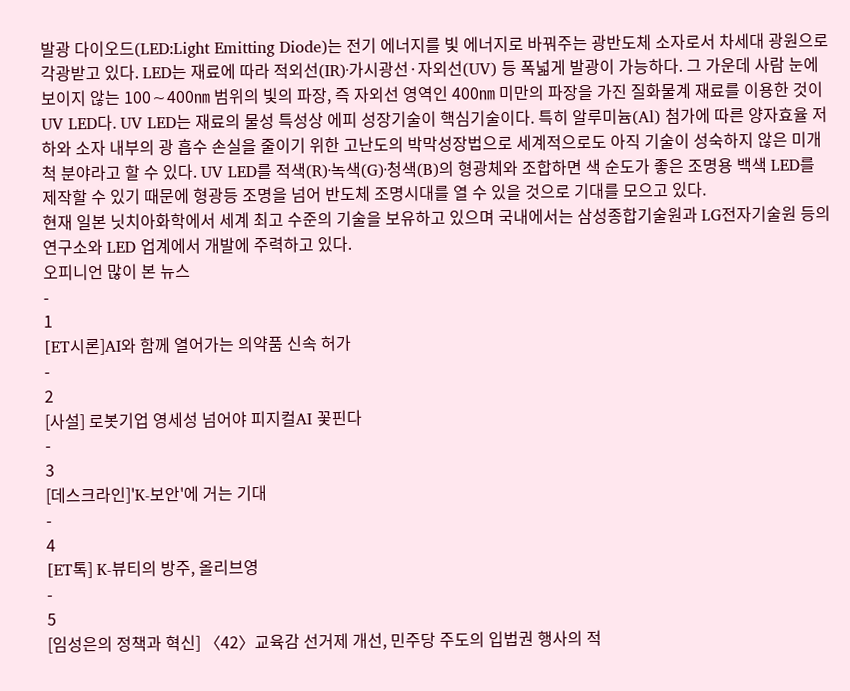발광 다이오드(LED:Light Emitting Diode)는 전기 에너지를 빛 에너지로 바꿔주는 광반도체 소자로서 차세대 광원으로 각광받고 있다. LED는 재료에 따라 적외선(IR)·가시광선·자외선(UV) 등 폭넓게 발광이 가능하다. 그 가운데 사람 눈에 보이지 않는 100∼400㎚ 범위의 빛의 파장, 즉 자외선 영역인 400㎚ 미만의 파장을 가진 질화물계 재료를 이용한 것이 UV LED다. UV LED는 재료의 물성 특성상 에피 성장기술이 핵심기술이다. 특히 알루미늄(Al) 첨가에 따른 양자효율 저하와 소자 내부의 광 흡수 손실을 줄이기 위한 고난도의 박막성장법으로 세계적으로도 아직 기술이 성숙하지 않은 미개척 분야라고 할 수 있다. UV LED를 적색(R)·녹색(G)·청색(B)의 형광체와 조합하면 색 순도가 좋은 조명용 백색 LED를 제작할 수 있기 때문에 형광등 조명을 넘어 반도체 조명시대를 열 수 있을 것으로 기대를 모으고 있다.
현재 일본 닛치아화학에서 세계 최고 수준의 기술을 보유하고 있으며 국내에서는 삼성종합기술원과 LG전자기술원 등의 연구소와 LED 업계에서 개발에 주력하고 있다.
오피니언 많이 본 뉴스
-
1
[ET시론]AI와 함께 열어가는 의약품 신속 허가
-
2
[사설] 로봇기업 영세성 넘어야 피지컬AI 꽃핀다
-
3
[데스크라인]'K-보안'에 거는 기대
-
4
[ET톡] K-뷰티의 방주, 올리브영
-
5
[임성은의 정책과 혁신] 〈42〉교육감 선거제 개선, 민주당 주도의 입법권 행사의 적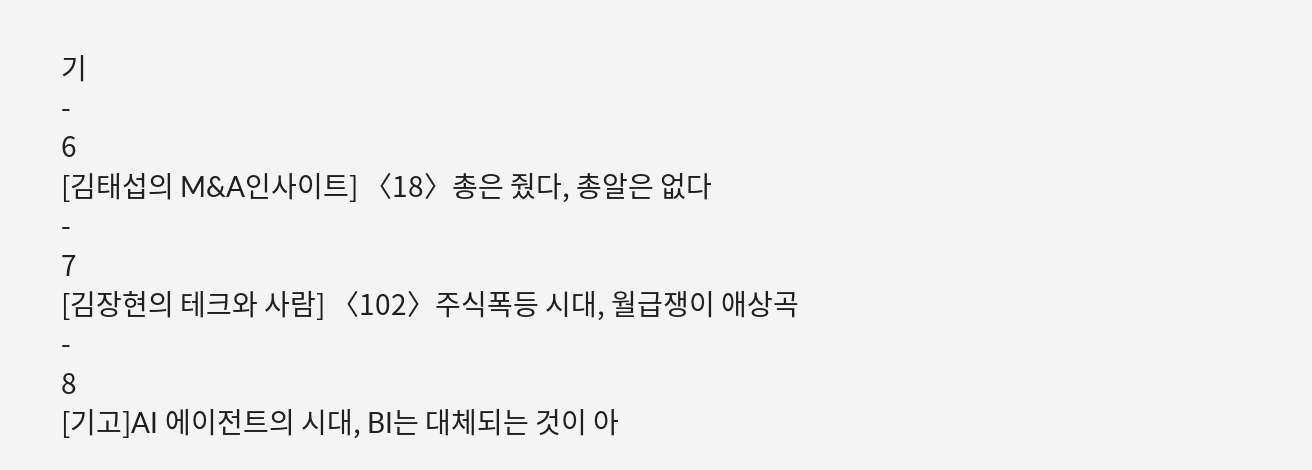기
-
6
[김태섭의 M&A인사이트] 〈18〉총은 줬다, 총알은 없다
-
7
[김장현의 테크와 사람] 〈102〉주식폭등 시대, 월급쟁이 애상곡
-
8
[기고]AI 에이전트의 시대, BI는 대체되는 것이 아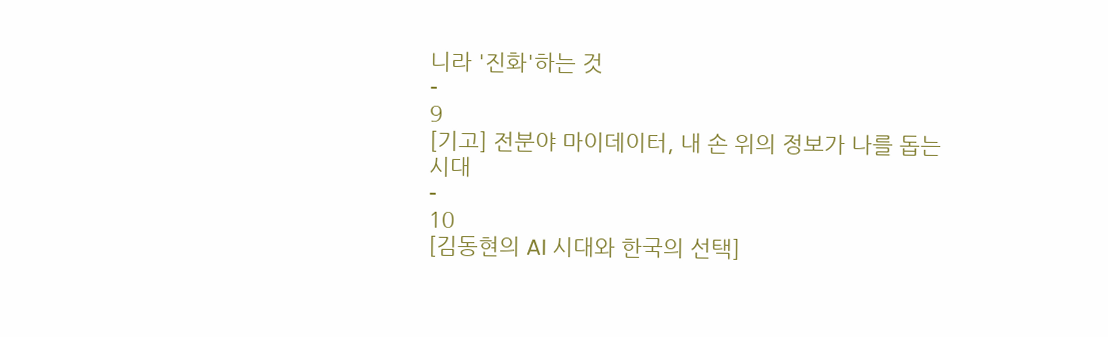니라 '진화'하는 것
-
9
[기고] 전분야 마이데이터, 내 손 위의 정보가 나를 돕는 시대
-
10
[김동현의 AI 시대와 한국의 선택]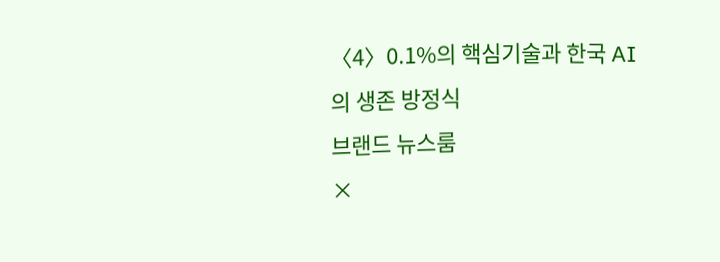〈4〉0.1%의 핵심기술과 한국 AI의 생존 방정식
브랜드 뉴스룸
×